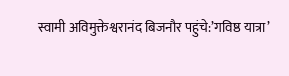स्वामी अविमुक्तेश्वरानंद बिजनौर पहुंचे:’गविष्ठ यात्रा’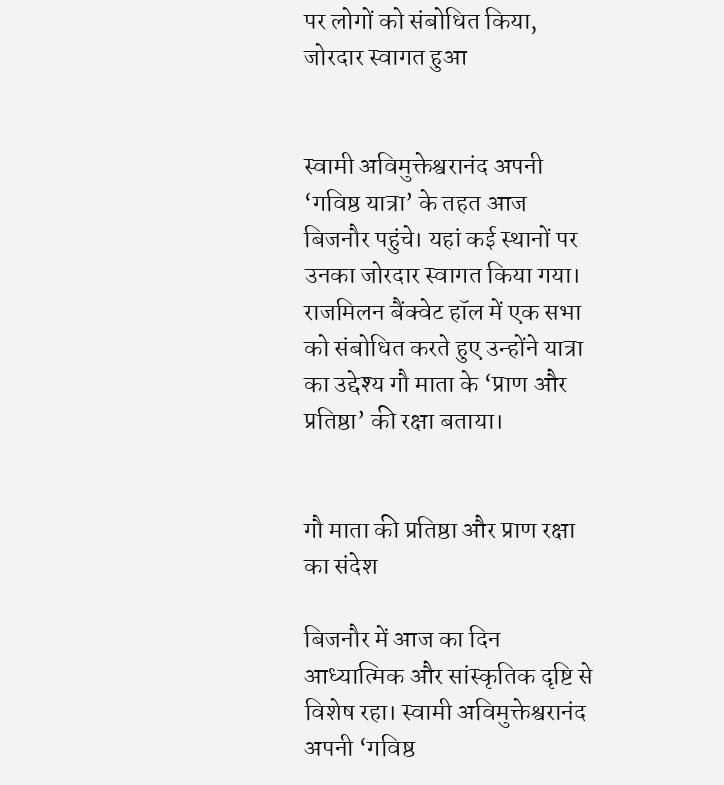पर लोगों को संबोधित किया, जोरदार स्वागत हुआ


स्वामी अविमुक्तेश्वरानंद अपनी ‘गविष्ठ यात्रा’ के तहत आज बिजनौर पहुंचे। यहां कई स्थानों पर उनका जोरदार स्वागत किया गया। राजमिलन बैंक्वेट हॉल में एक सभा को संबोधित करते हुए उन्होंने यात्रा का उद्देश्य गौ माता के ‘प्राण और प्रतिष्ठा’ की रक्षा बताया।


गौ माता की प्रतिष्ठा और प्राण रक्षा का संदेश

बिजनौर में आज का दिन आध्यात्मिक और सांस्कृतिक दृष्टि से विशेष रहा। स्वामी अविमुक्तेश्वरानंद अपनी ‘गविष्ठ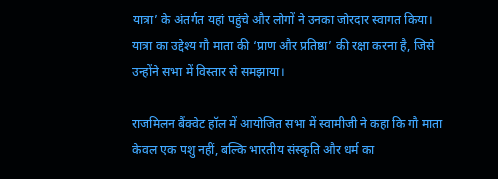यात्रा’ के अंतर्गत यहां पहुंचे और लोगों ने उनका जोरदार स्वागत किया। यात्रा का उद्देश्य गौ माता की ‘प्राण और प्रतिष्ठा’ की रक्षा करना है, जिसे उन्होंने सभा में विस्तार से समझाया।

राजमिलन बैंक्वेट हॉल में आयोजित सभा में स्वामीजी ने कहा कि गौ माता केवल एक पशु नहीं, बल्कि भारतीय संस्कृति और धर्म का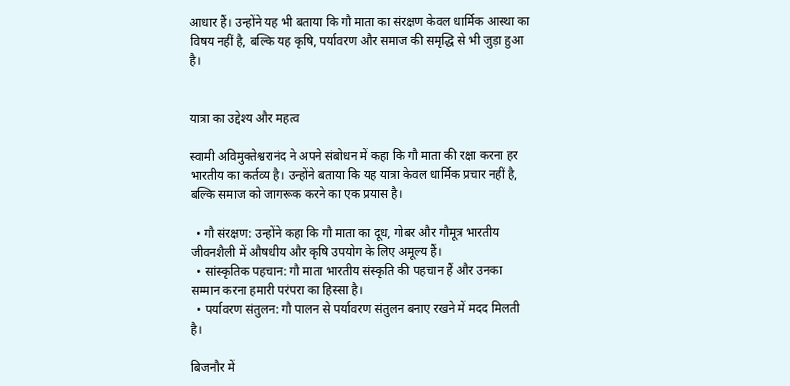आधार हैं। उन्होंने यह भी बताया कि गौ माता का संरक्षण केवल धार्मिक आस्था का विषय नहीं है, बल्कि यह कृषि, पर्यावरण और समाज की समृद्धि से भी जुड़ा हुआ है।


यात्रा का उद्देश्य और महत्व

स्वामी अविमुक्तेश्वरानंद ने अपने संबोधन में कहा कि गौ माता की रक्षा करना हर भारतीय का कर्तव्य है। उन्होंने बताया कि यह यात्रा केवल धार्मिक प्रचार नहीं है, बल्कि समाज को जागरूक करने का एक प्रयास है।

  • गौ संरक्षण: उन्होंने कहा कि गौ माता का दूध, गोबर और गौमूत्र भारतीय जीवनशैली में औषधीय और कृषि उपयोग के लिए अमूल्य हैं।
  • सांस्कृतिक पहचान: गौ माता भारतीय संस्कृति की पहचान हैं और उनका सम्मान करना हमारी परंपरा का हिस्सा है।
  • पर्यावरण संतुलन: गौ पालन से पर्यावरण संतुलन बनाए रखने में मदद मिलती है।

बिजनौर में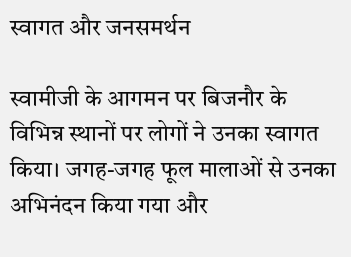स्वागत और जनसमर्थन

स्वामीजी के आगमन पर बिजनौर के विभिन्न स्थानों पर लोगों ने उनका स्वागत किया। जगह-जगह फूल मालाओं से उनका अभिनंदन किया गया और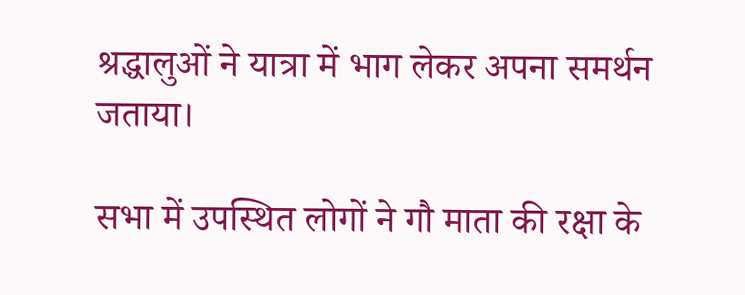श्रद्धालुओं ने यात्रा में भाग लेकर अपना समर्थन जताया।

सभा में उपस्थित लोगों ने गौ माता की रक्षा के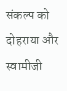संकल्प को दोहराया और स्वामीजी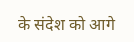के संदेश को आगे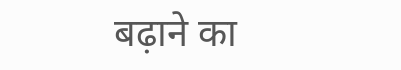बढ़ाने का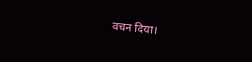वचन दिया।